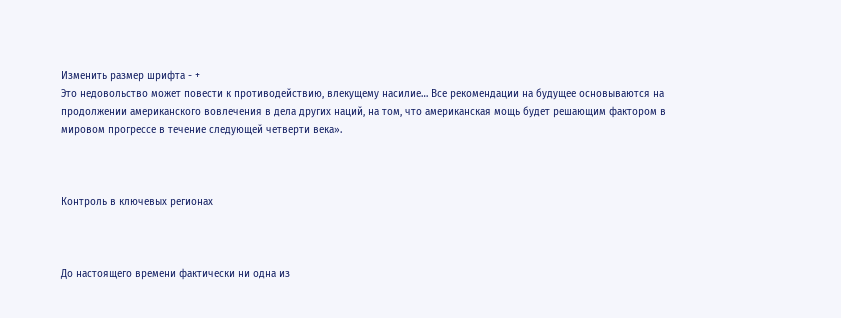Изменить размер шрифта - +
Это недовольство может повести к противодействию, влекущему насилие… Все рекомендации на будущее основываются на продолжении американского вовлечения в дела других наций, на том, что американская мощь будет решающим фактором в мировом прогрессе в течение следующей четверти века».



Контроль в ключевых регионах



До настоящего времени фактически ни одна из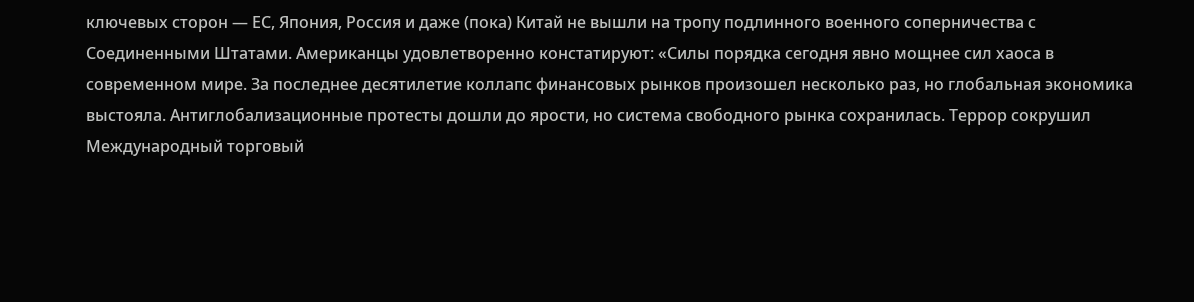ключевых сторон — ЕС, Япония, Россия и даже (пока) Китай не вышли на тропу подлинного военного соперничества с Соединенными Штатами. Американцы удовлетворенно констатируют: «Силы порядка сегодня явно мощнее сил хаоса в современном мире. За последнее десятилетие коллапс финансовых рынков произошел несколько раз, но глобальная экономика выстояла. Антиглобализационные протесты дошли до ярости, но система свободного рынка сохранилась. Террор сокрушил Международный торговый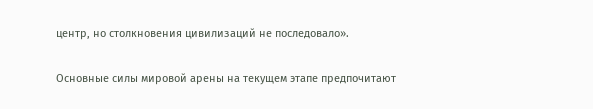центр, но столкновения цивилизаций не последовало».

Основные силы мировой арены на текущем этапе предпочитают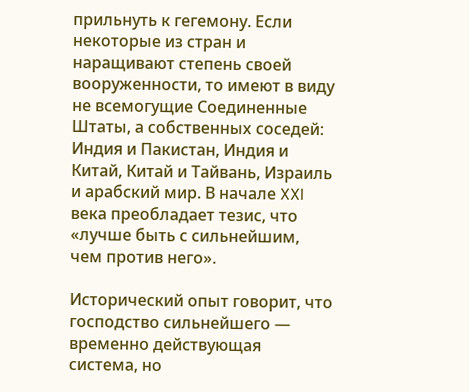прильнуть к гегемону. Если некоторые из стран и наращивают степень своей вооруженности, то имеют в виду не всемогущие Соединенные Штаты, а собственных соседей: Индия и Пакистан, Индия и Китай, Китай и Тайвань, Израиль и арабский мир. В начале XXI века преобладает тезис, что «лучше быть с сильнейшим, чем против него».

Исторический опыт говорит, что господство сильнейшего — временно действующая система, но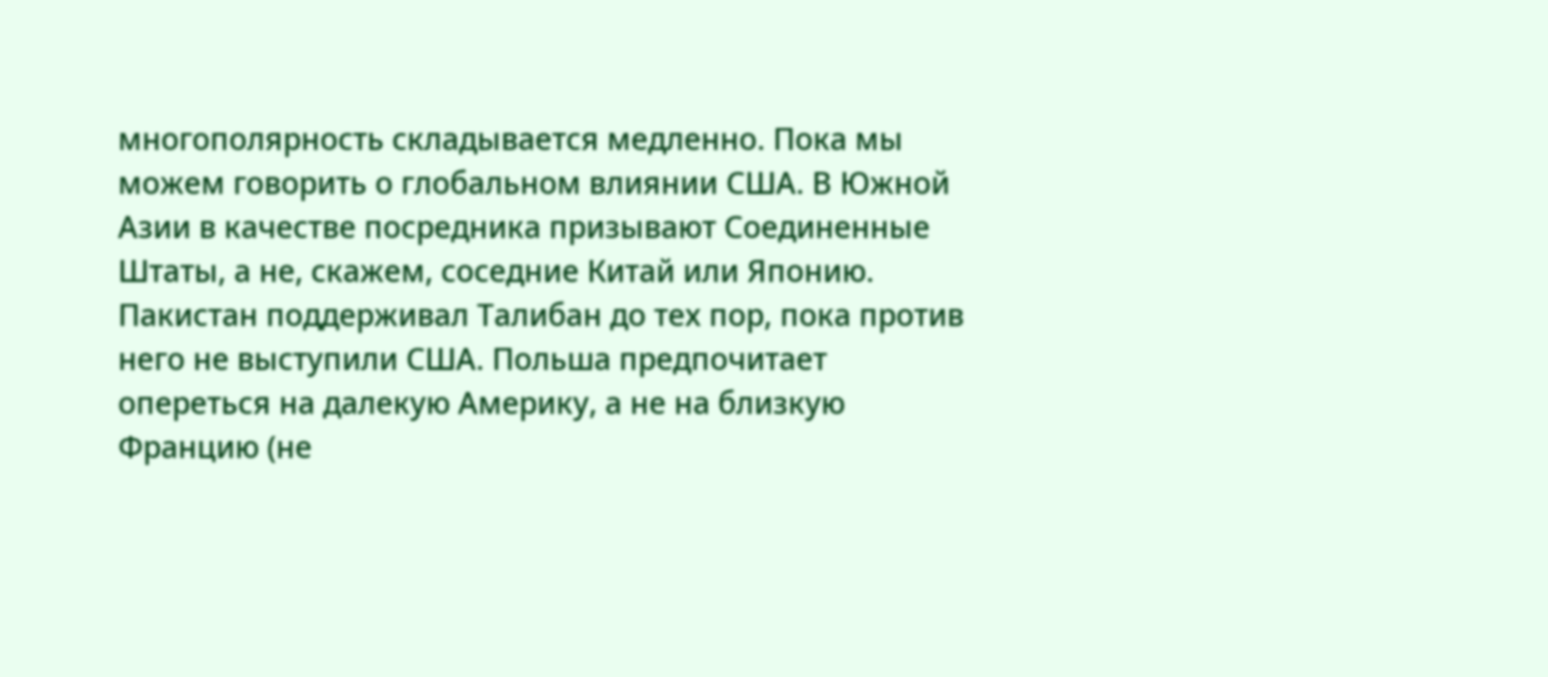многополярность складывается медленно. Пока мы можем говорить о глобальном влиянии США. В Южной Азии в качестве посредника призывают Соединенные Штаты, а не, скажем, соседние Китай или Японию. Пакистан поддерживал Талибан до тех пор, пока против него не выступили США. Польша предпочитает опереться на далекую Америку, а не на близкую Францию (не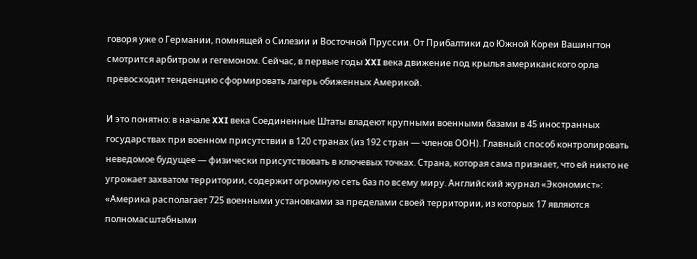говоря уже о Германии, помнящей о Силезии и Восточной Пруссии. От Прибалтики до Южной Кореи Вашингтон смотрится арбитром и гегемоном. Сейчас, в первые годы XXI века движение под крылья американского орла превосходит тенденцию сформировать лагерь обиженных Америкой.

И это понятно: в начале XXI века Соединенные Штаты владеют крупными военными базами в 45 иностранных государствах при военном присутствии в 120 странах (из 192 стран — членов ООН). Главный способ контролировать неведомое будущее — физически присутствовать в ключевых точках. Страна, которая сама признает, что ей никто не угрожает захватом территории, содержит огромную сеть баз по всему миру. Английский журнал «Экономист»: «Америка располагает 725 военными установками за пределами своей территории, из которых 17 являются полномасштабными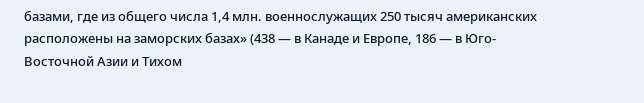базами, где из общего числа 1,4 млн. военнослужащих 250 тысяч американских расположены на заморских базах» (438 — в Канаде и Европе, 186 — в Юго-Восточной Азии и Тихом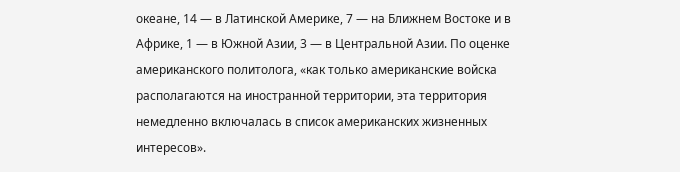океане, 14 — в Латинской Америке, 7 — на Ближнем Востоке и в Африке, 1 — в Южной Азии, 3 — в Центральной Азии. По оценке американского политолога, «как только американские войска располагаются на иностранной территории, эта территория немедленно включалась в список американских жизненных интересов».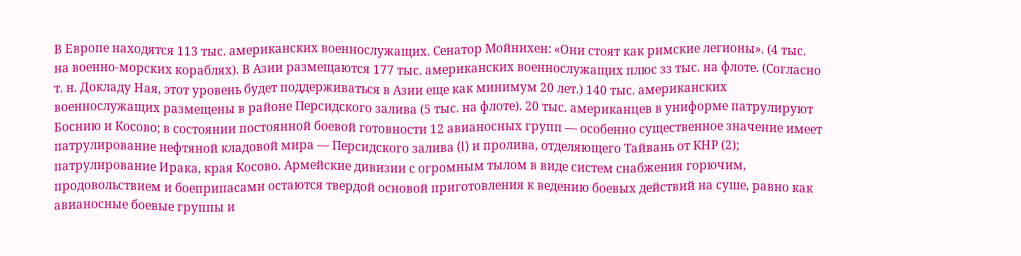В Европе находятся 113 тыс. американских военнослужащих. Сенатор Мойнихен: «Они стоят как римские легионы». (4 тыс. на военно-морских кораблях). В Азии размещаются 177 тыс. американских военнослужащих плюс зз тыс. на флоте. (Согласно т. н. Докладу Ная, этот уровень будет поддерживаться в Азии еще как минимум 20 лет.) 140 тыс. американских военнослужащих размещены в районе Персидского залива (5 тыс. на флоте). 20 тыс. американцев в униформе патрулируют Боснию и Косово; в состоянии постоянной боевой готовности 12 авианосных групп — особенно существенное значение имеет патрулирование нефтяной кладовой мира — Персидского залива (l) и пролива, отделяющего Тайвань от КНР (2); патрулирование Ирака, края Косово. Армейские дивизии с огромным тылом в виде систем снабжения горючим, продовольствием и боеприпасами остаются твердой основой приготовления к ведению боевых действий на суше, равно как авианосные боевые группы и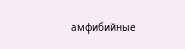амфибийные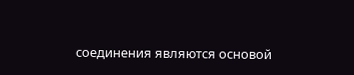соединения являются основой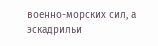военно-морских сил, а эскадрильи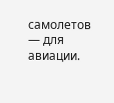самолетов — для авиации.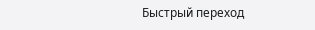Быстрый переход